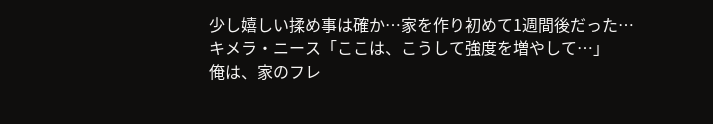少し嬉しい揉め事は確か…家を作り初めて1週間後だった…
キメラ・ニース「ここは、こうして強度を増やして…」
俺は、家のフレ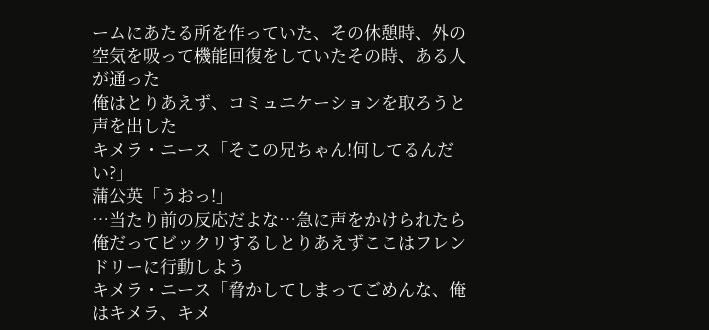ームにあたる所を作っていた、その休憩時、外の空気を吸って機能回復をしていたその時、ある人が通った
俺はとりあえず、コミュニケーションを取ろうと声を出した
キメラ・ニース「そこの兄ちゃん!何してるんだい?」
蒲公英「うおっ!」
…当たり前の反応だよな…急に声をかけられたら俺だってビックリするしとりあえずここはフレンドリーに行動しよう
キメラ・ニース「脅かしてしまってごめんな、俺はキメラ、キメ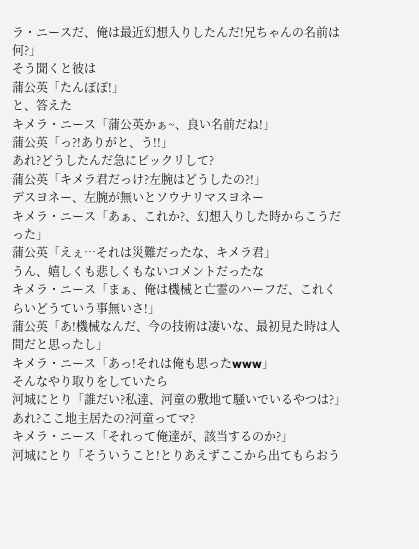ラ・ニースだ、俺は最近幻想入りしたんだ!兄ちゃんの名前は何?」
そう聞くと彼は
蒲公英「たんぽぽ!」
と、答えた
キメラ・ニース「蒲公英かぁ~、良い名前だね!」
蒲公英「っ?!ありがと、う!!」
あれ?どうしたんだ急にビックリして?
蒲公英「キメラ君だっけ?左腕はどうしたの?!」
デスヨネー、左腕が無いとソウナリマスヨネー
キメラ・ニース「あぁ、これか?、幻想入りした時からこうだった」
蒲公英「えぇ…それは災難だったな、キメラ君」
うん、嬉しくも悲しくもないコメントだったな
キメラ・ニース「まぁ、俺は機械と亡霊のハーフだ、これくらいどうていう事無いさ!」
蒲公英「あ!機械なんだ、今の技術は凄いな、最初見た時は人間だと思ったし」
キメラ・ニース「あっ!それは俺も思ったwww」
そんなやり取りをしていたら
河城にとり「誰だい?私達、河童の敷地て騒いでいるやつは?」
あれ?ここ地主居たの?河童ってマ?
キメラ・ニース「それって俺達が、該当するのか?」
河城にとり「そういうこと!とりあえずここから出てもらおう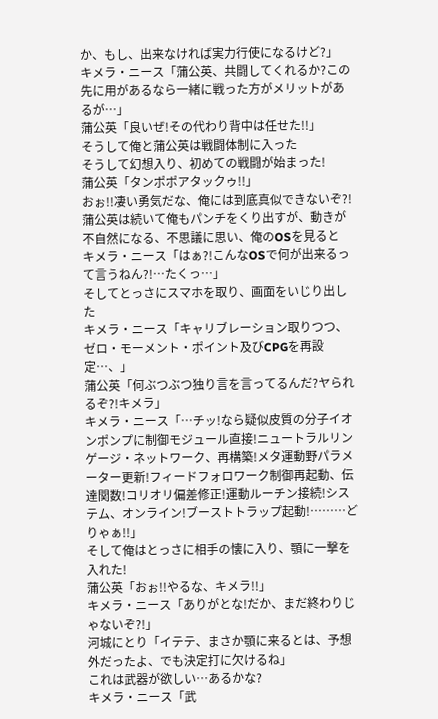か、もし、出来なければ実力行使になるけど?」
キメラ・ニース「蒲公英、共闘してくれるか?この先に用があるなら一緒に戦った方がメリットがあるが…」
蒲公英「良いぜ!その代わり背中は任せた!!」
そうして俺と蒲公英は戦闘体制に入った
そうして幻想入り、初めての戦闘が始まった!
蒲公英「タンポポアタックゥ!!」
おぉ!!凄い勇気だな、俺には到底真似できないぞ?!
蒲公英は続いて俺もパンチをくり出すが、動きが不自然になる、不思議に思い、俺のOSを見ると
キメラ・ニース「はぁ?!こんなOSで何が出来るって言うねん?!…たくっ…」
そしてとっさにスマホを取り、画面をいじり出した
キメラ・ニース「キャリブレーション取りつつ、ゼロ・モーメント・ポイント及びCPGを再設定…、」
蒲公英「何ぶつぶつ独り言を言ってるんだ?ヤられるぞ?!キメラ」
キメラ・ニース「…チッ!なら疑似皮質の分子イオンポンプに制御モジュール直接!ニュートラルリンゲージ・ネットワーク、再構築!メタ運動野パラメーター更新!フィードフォロワーク制御再起動、伝達関数!コリオリ偏差修正!運動ルーチン接続!システム、オンライン!ブーストトラップ起動!………どりゃぁ!!」
そして俺はとっさに相手の懐に入り、顎に一撃を入れた!
蒲公英「おぉ!!やるな、キメラ!!」
キメラ・ニース「ありがとな!だか、まだ終わりじゃないぞ?!」
河城にとり「イテテ、まさか顎に来るとは、予想外だったよ、でも決定打に欠けるね」
これは武器が欲しい…あるかな?
キメラ・ニース「武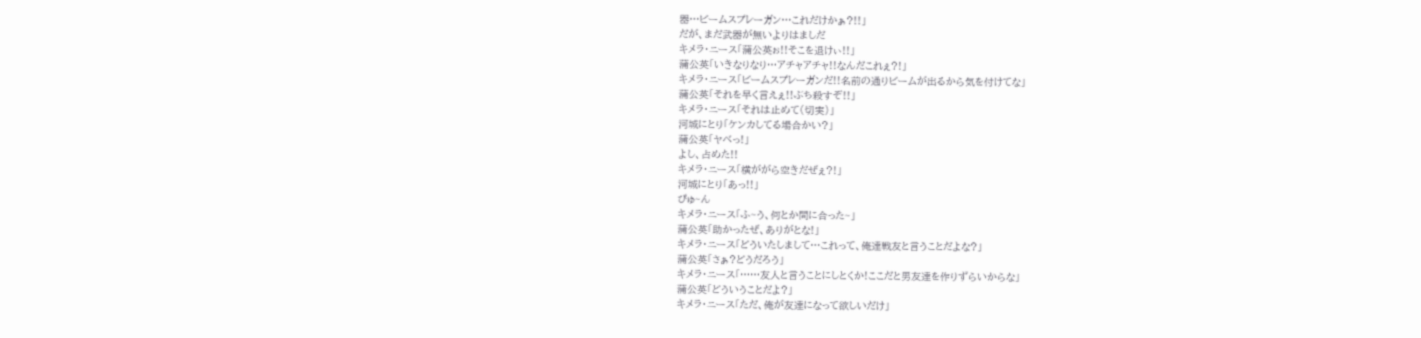器…ビームスプレーガン…これだけかぁ?!!」
だが、まだ武器が無いよりはましだ
キメラ・ニース「蒲公英ぉ!!そこを退けぃ!!」
蒲公英「いきなりなり…アチャアチャ!!なんだこれぇ?!」
キメラ・ニース「ビームスプレーガンだ!!名前の通りビームが出るから気を付けてな」
蒲公英「それを早く言えぇ!!ぶち殺すぞ!!」
キメラ・ニース「それは止めて(切実)」
河城にとり「ケンカしてる場合かい?」
蒲公英「ヤベっ!」
よし、占めた!!
キメラ・ニース「横ががら空きだぜぇ?!」
河城にとり「あっ!!」
ぴゅ~ん
キメラ・ニース「ふ~う、何とか間に合った~」
蒲公英「助かったぜ、ありがとな!」
キメラ・ニース「どういたしまして…これって、俺達戦友と言うことだよな?」
蒲公英「さぁ?どうだろう」
キメラ・ニース「……友人と言うことにしとくか!ここだと男友達を作りずらいからな」
蒲公英「どういうことだよ?」
キメラ・ニース「ただ、俺が友達になって欲しいだけ」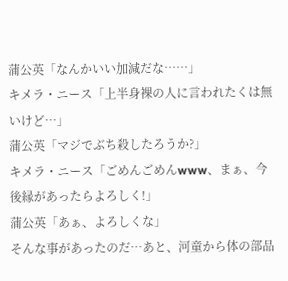蒲公英「なんかいい加減だな……」
キメラ・ニース「上半身裸の人に言われたくは無いけど…」
蒲公英「マジでぶち殺したろうか?」
キメラ・ニース「ごめんごめんwww、まぁ、今後縁があったらよろしく!」
蒲公英「あぁ、よろしくな」
そんな事があったのだ…あと、河童から体の部品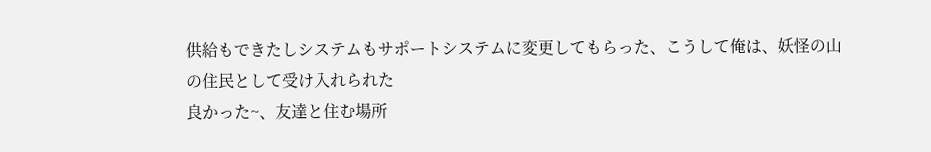供給もできたしシステムもサポートシステムに変更してもらった、こうして俺は、妖怪の山の住民として受け入れられた
良かった~、友達と住む場所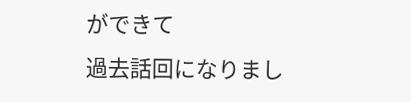ができて
過去話回になりまし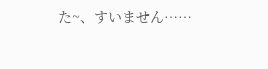た~、すいません……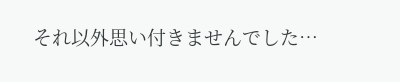それ以外思い付きませんでした…